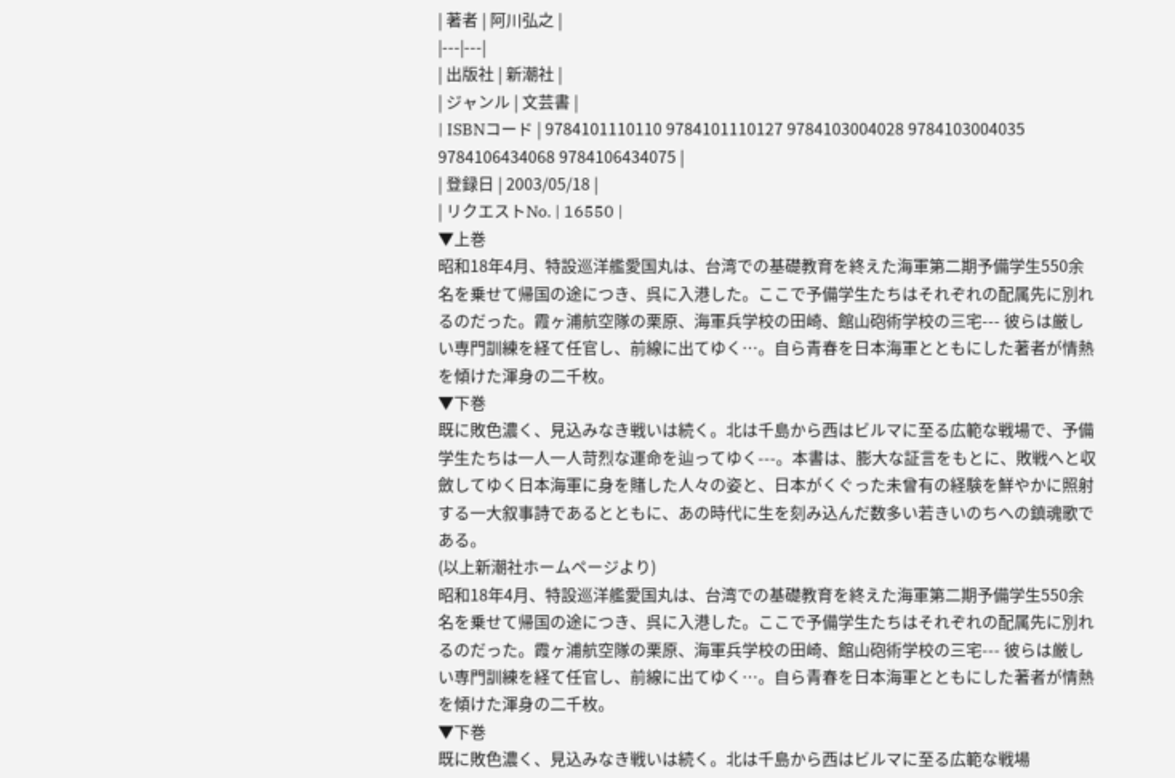| 著者 | 阿川弘之 |
|---|---|
| 出版社 | 新潮社 |
| ジャンル | 文芸書 |
| ISBNコード | 9784101110110 9784101110127 9784103004028 9784103004035 9784106434068 9784106434075 |
| 登録日 | 2003/05/18 |
| リクエストNo. | 16550 |
▼上巻
昭和18年4月、特設巡洋艦愛国丸は、台湾での基礎教育を終えた海軍第二期予備学生550余名を乗せて帰国の途につき、呉に入港した。ここで予備学生たちはそれぞれの配属先に別れるのだった。霞ヶ浦航空隊の栗原、海軍兵学校の田崎、館山砲術学校の三宅--- 彼らは厳しい専門訓練を経て任官し、前線に出てゆく…。自ら青春を日本海軍とともにした著者が情熱を傾けた渾身の二千枚。
▼下巻
既に敗色濃く、見込みなき戦いは続く。北は千島から西はビルマに至る広範な戦場で、予備学生たちは一人一人苛烈な運命を辿ってゆく---。本書は、膨大な証言をもとに、敗戦へと収斂してゆく日本海軍に身を賭した人々の姿と、日本がくぐった未曾有の経験を鮮やかに照射する一大叙事詩であるとともに、あの時代に生を刻み込んだ数多い若きいのちへの鎮魂歌である。
(以上新潮社ホームページより)
昭和18年4月、特設巡洋艦愛国丸は、台湾での基礎教育を終えた海軍第二期予備学生550余名を乗せて帰国の途につき、呉に入港した。ここで予備学生たちはそれぞれの配属先に別れるのだった。霞ヶ浦航空隊の栗原、海軍兵学校の田崎、館山砲術学校の三宅--- 彼らは厳しい専門訓練を経て任官し、前線に出てゆく…。自ら青春を日本海軍とともにした著者が情熱を傾けた渾身の二千枚。
▼下巻
既に敗色濃く、見込みなき戦いは続く。北は千島から西はビルマに至る広範な戦場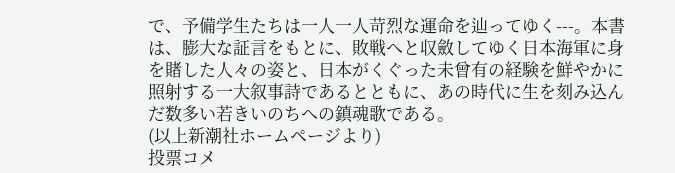で、予備学生たちは一人一人苛烈な運命を辿ってゆく---。本書は、膨大な証言をもとに、敗戦へと収斂してゆく日本海軍に身を賭した人々の姿と、日本がくぐった未曾有の経験を鮮やかに照射する一大叙事詩であるとともに、あの時代に生を刻み込んだ数多い若きいのちへの鎮魂歌である。
(以上新潮社ホームページより)
投票コメ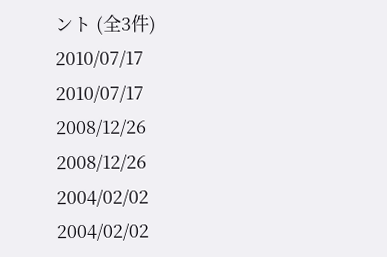ント (全3件)
2010/07/17
2010/07/17
2008/12/26
2008/12/26
2004/02/02
2004/02/02